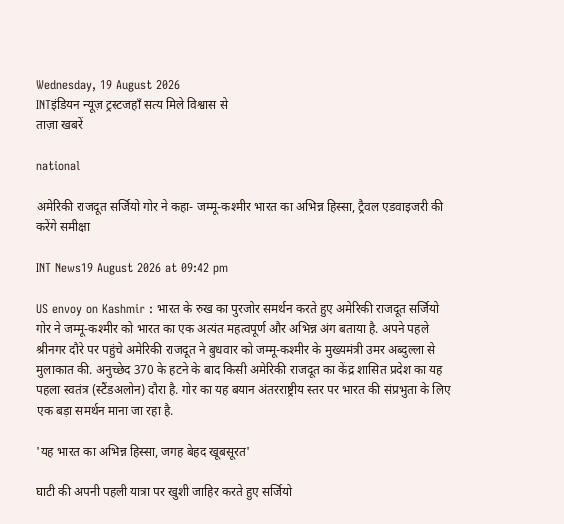Wednesday, 19 August 2026
INTइंडियन न्यूज़ ट्रस्टजहाँ सत्य मिले विश्वास से
ताज़ा खबरें

national

अमेरिकी राजदूत सर्जियो गोर ने कहा- जम्मू-कश्मीर भारत का अभिन्न हिस्सा, ट्रैवल एडवाइजरी की करेंगे समीक्षा

INT News19 August 2026 at 09:42 pm

US envoy on Kashmir : भारत के रुख का पुरजोर समर्थन करते हुए अमेरिकी राजदूत सर्जियो गोर ने जम्मू-कश्मीर को भारत का एक अत्यंत महत्वपूर्ण और अभिन्न अंग बताया है. अपने पहले श्रीनगर दौरे पर पहुंचे अमेरिकी राजदूत ने बुधवार को जम्मू-कश्मीर के मुख्यमंत्री उमर अब्दुल्ला से मुलाकात की. अनुच्छेद 370 के हटने के बाद किसी अमेरिकी राजदूत का केंद्र शासित प्रदेश का यह पहला स्वतंत्र (स्टैंडअलोन) दौरा है. गोर का यह बयान अंतरराष्ट्रीय स्तर पर भारत की संप्रभुता के लिए एक बड़ा समर्थन माना जा रहा है.

'यह भारत का अभिन्न हिस्सा, जगह बेहद खूबसूरत'

घाटी की अपनी पहली यात्रा पर खुशी जाहिर करते हुए सर्जियो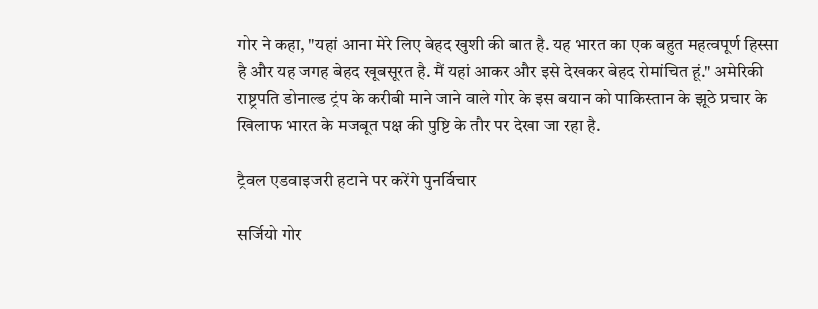गोर ने कहा, "यहां आना मेरे लिए बेहद खुशी की बात है. यह भारत का एक बहुत महत्वपूर्ण हिस्सा है और यह जगह बेहद खूबसूरत है. मैं यहां आकर और इसे देखकर बेहद रोमांचित हूं." अमेरिकी राष्ट्रपति डोनाल्ड ट्रंप के करीबी माने जाने वाले गोर के इस बयान को पाकिस्तान के झूठे प्रचार के खिलाफ भारत के मजबूत पक्ष की पुष्टि के तौर पर देखा जा रहा है.

ट्रैवल एडवाइजरी हटाने पर करेंगे पुनर्विचार

सर्जियो गोर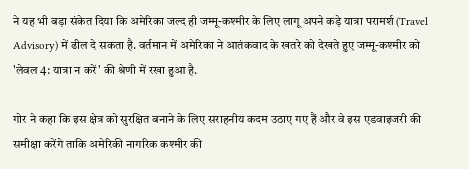ने यह भी बड़ा संकेत दिया कि अमेरिका जल्द ही जम्मू-कश्मीर के लिए लागू अपने कड़े यात्रा परामर्श (Travel Advisory) में ढील दे सकता है. वर्तमान में अमेरिका ने आतंकवाद के खतरे को देखते हुए जम्मू-कश्मीर को 'लेवल 4: यात्रा न करें' की श्रेणी में रखा हुआ है.

गोर ने कहा कि इस क्षेत्र को सुरक्षित बनाने के लिए सराहनीय कदम उठाए गए हैं और वे इस एडवाइजरी की समीक्षा करेंगे ताकि अमेरिकी नागरिक कश्मीर की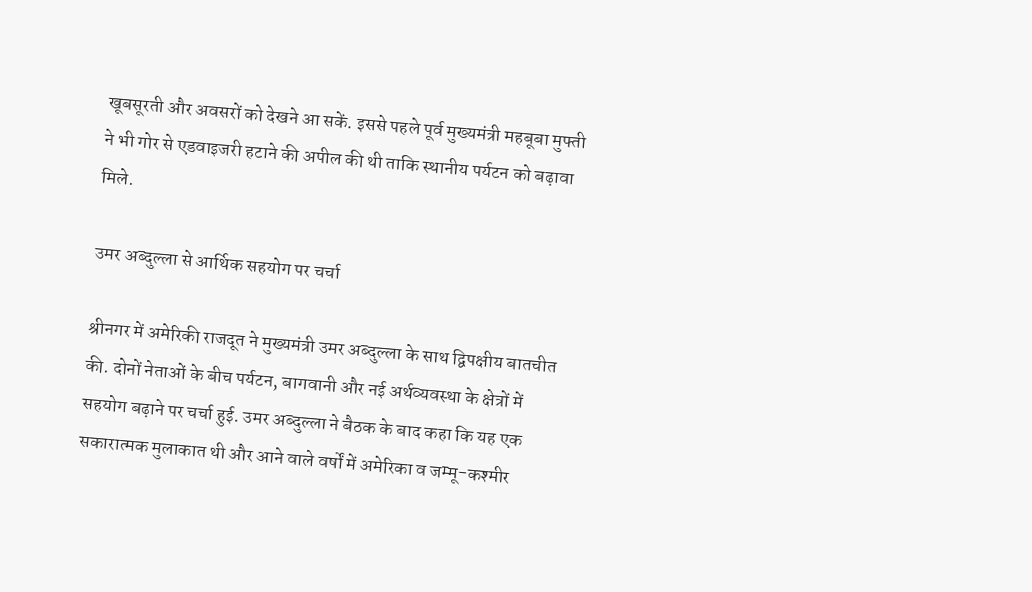खूबसूरती और अवसरों को देखने आ सकें. इससे पहले पूर्व मुख्यमंत्री महबूबा मुफ्ती ने भी गोर से एडवाइजरी हटाने की अपील की थी ताकि स्थानीय पर्यटन को बढ़ावा मिले.

उमर अब्दुल्ला से आर्थिक सहयोग पर चर्चा

श्रीनगर में अमेरिकी राजदूत ने मुख्यमंत्री उमर अब्दुल्ला के साथ द्विपक्षीय बातचीत की. दोनों नेताओं के बीच पर्यटन, बागवानी और नई अर्थव्यवस्था के क्षेत्रों में सहयोग बढ़ाने पर चर्चा हुई. उमर अब्दुल्ला ने बैठक के बाद कहा कि यह एक सकारात्मक मुलाकात थी और आने वाले वर्षों में अमेरिका व जम्मू-कश्मीर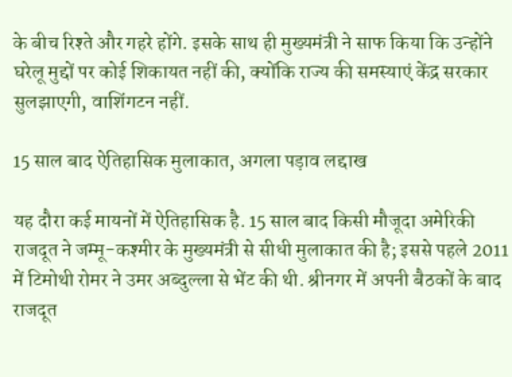के बीच रिश्ते और गहरे होंगे. इसके साथ ही मुख्यमंत्री ने साफ किया कि उन्होंने घरेलू मुद्दों पर कोई शिकायत नहीं की, क्योंकि राज्य की समस्याएं केंद्र सरकार सुलझाएगी, वाशिंगटन नहीं.

15 साल बाद ऐतिहासिक मुलाकात, अगला पड़ाव लद्दाख

यह दौरा कई मायनों में ऐतिहासिक है. 15 साल बाद किसी मौजूदा अमेरिकी राजदूत ने जम्मू-कश्मीर के मुख्यमंत्री से सीधी मुलाकात की है; इससे पहले 2011 में टिमोथी रोमर ने उमर अब्दुल्ला से भेंट की थी. श्रीनगर में अपनी बैठकों के बाद राजदूत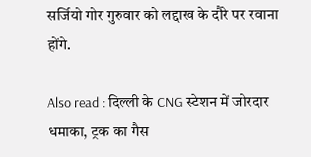सर्जियो गोर गुरुवार को लद्दाख के दौरे पर रवाना होंगे.

Also read : दिल्ली के CNG स्टेशन में जोरदार धमाका, ट्रक का गैस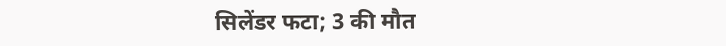सिलेंडर फटा; 3 की मौत